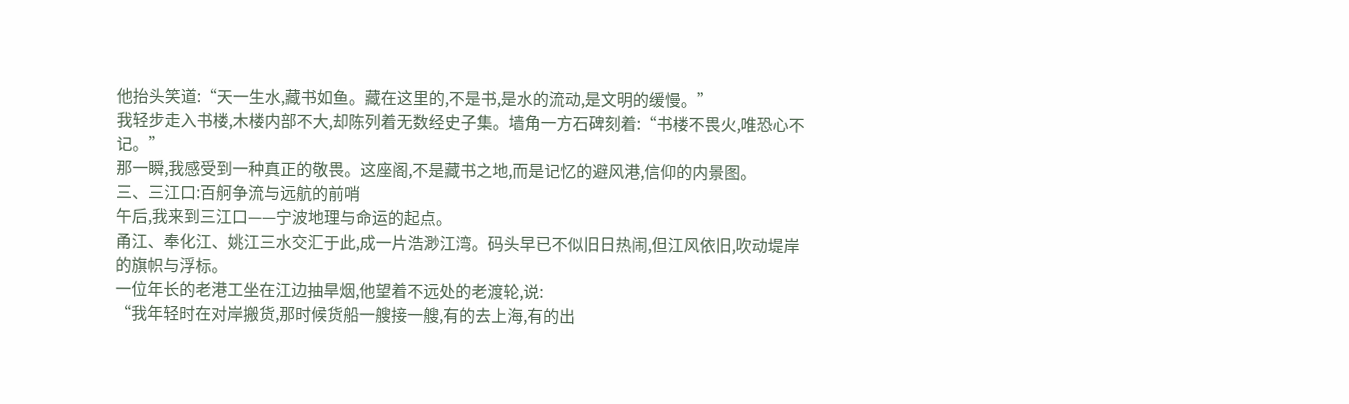他抬头笑道:“天一生水,藏书如鱼。藏在这里的,不是书,是水的流动,是文明的缓慢。”
我轻步走入书楼,木楼内部不大,却陈列着无数经史子集。墙角一方石碑刻着:“书楼不畏火,唯恐心不记。”
那一瞬,我感受到一种真正的敬畏。这座阁,不是藏书之地,而是记忆的避风港,信仰的内景图。
三、三江口:百舸争流与远航的前哨
午后,我来到三江口——宁波地理与命运的起点。
甬江、奉化江、姚江三水交汇于此,成一片浩渺江湾。码头早已不似旧日热闹,但江风依旧,吹动堤岸的旗帜与浮标。
一位年长的老港工坐在江边抽旱烟,他望着不远处的老渡轮,说:
“我年轻时在对岸搬货,那时候货船一艘接一艘,有的去上海,有的出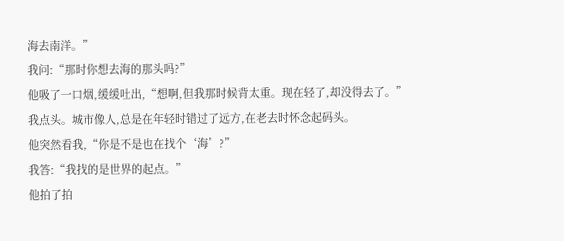海去南洋。”
我问:“那时你想去海的那头吗?”
他吸了一口烟,缓缓吐出,“想啊,但我那时候背太重。现在轻了,却没得去了。”
我点头。城市像人,总是在年轻时错过了远方,在老去时怀念起码头。
他突然看我,“你是不是也在找个‘海’?”
我答:“我找的是世界的起点。”
他拍了拍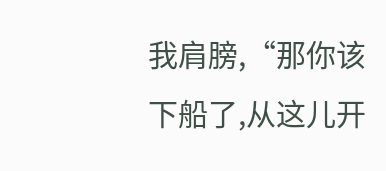我肩膀,“那你该下船了,从这儿开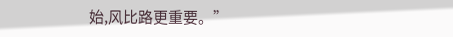始,风比路更重要。”